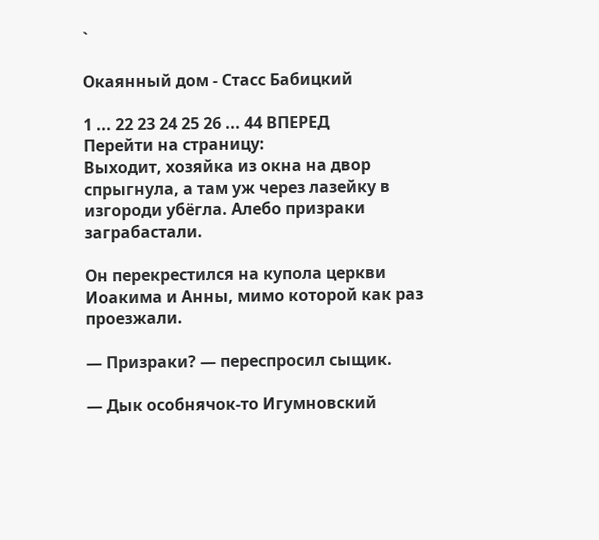`

Окаянный дом - Стасс Бабицкий

1 ... 22 23 24 25 26 ... 44 ВПЕРЕД
Перейти на страницу:
Выходит, хозяйка из окна на двор спрыгнула, а там уж через лазейку в изгороди убёгла. Алебо призраки заграбастали.

Он перекрестился на купола церкви Иоакима и Анны, мимо которой как раз проезжали.

— Призраки? — переспросил сыщик.

— Дык особнячок-то Игумновский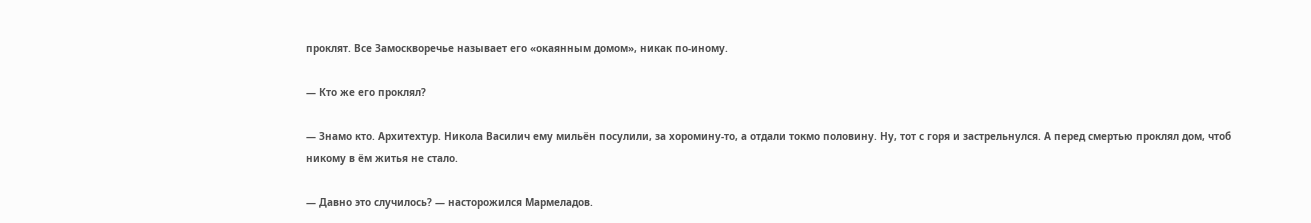проклят. Все Замоскворечье называет его «окаянным домом», никак по-иному.

— Кто же его проклял?

— Знамо кто. Архитехтур. Никола Василич ему мильён посулили, за хоромину-то, а отдали токмо половину. Ну, тот с горя и застрельнулся. А перед смертью проклял дом, чтоб никому в ём житья не стало.

— Давно это случилось? — насторожился Мармеладов.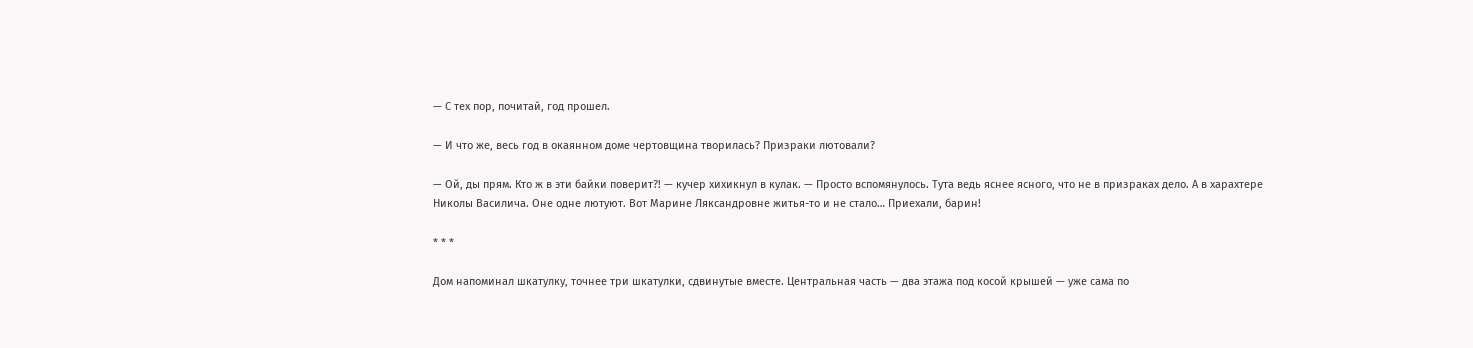— С тех пор, почитай, год прошел.

— И что же, весь год в окаянном доме чертовщина творилась? Призраки лютовали?

— Ой, ды прям. Кто ж в эти байки поверит?! — кучер хихикнул в кулак. — Просто вспомянулось. Тута ведь яснее ясного, что не в призраках дело. А в харахтере Николы Василича. Оне одне лютуют. Вот Марине Ляксандровне житья-то и не стало… Приехали, барин!

* * *

Дом напоминал шкатулку, точнее три шкатулки, сдвинутые вместе. Центральная часть — два этажа под косой крышей — уже сама по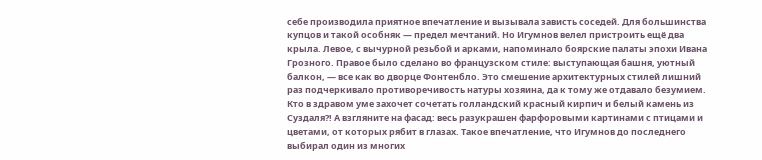себе производила приятное впечатление и вызывала зависть соседей. Для большинства купцов и такой особняк — предел мечтаний. Но Игумнов велел пристроить ещё два крыла. Левое, с вычурной резьбой и арками, напоминало боярские палаты эпохи Ивана Грозного. Правое было сделано во французском стиле: выступающая башня, уютный балкон, — все как во дворце Фонтенбло. Это смешение архитектурных стилей лишний раз подчеркивало противоречивость натуры хозяина, да к тому же отдавало безумием. Кто в здравом уме захочет сочетать голландский красный кирпич и белый камень из Суздаля?! А взгляните на фасад: весь разукрашен фарфоровыми картинами с птицами и цветами, от которых рябит в глазах. Такое впечатление, что Игумнов до последнего выбирал один из многих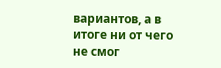вариантов, а в итоге ни от чего не смог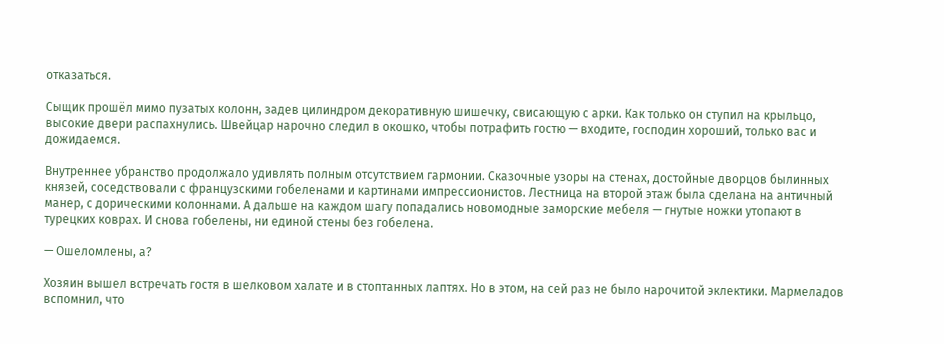отказаться.

Сыщик прошёл мимо пузатых колонн, задев цилиндром декоративную шишечку, свисающую с арки. Как только он ступил на крыльцо, высокие двери распахнулись. Швейцар нарочно следил в окошко, чтобы потрафить гостю — входите, господин хороший, только вас и дожидаемся.

Внутреннее убранство продолжало удивлять полным отсутствием гармонии. Сказочные узоры на стенах, достойные дворцов былинных князей, соседствовали с французскими гобеленами и картинами импрессионистов. Лестница на второй этаж была сделана на античный манер, с дорическими колоннами. А дальше на каждом шагу попадались новомодные заморские мебеля — гнутые ножки утопают в турецких коврах. И снова гобелены, ни единой стены без гобелена.

— Ошеломлены, а?

Хозяин вышел встречать гостя в шелковом халате и в стоптанных лаптях. Но в этом, на сей раз не было нарочитой эклектики. Мармеладов вспомнил, что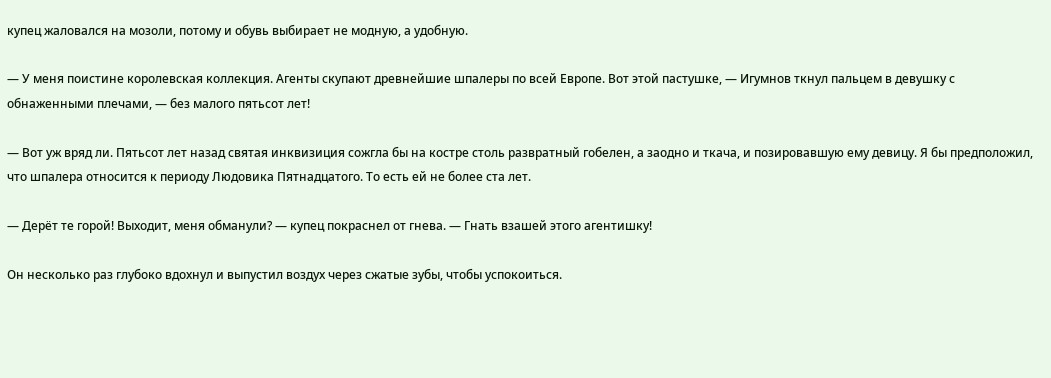купец жаловался на мозоли, потому и обувь выбирает не модную, а удобную.

— У меня поистине королевская коллекция. Агенты скупают древнейшие шпалеры по всей Европе. Вот этой пастушке, — Игумнов ткнул пальцем в девушку с обнаженными плечами, — без малого пятьсот лет!

— Вот уж вряд ли. Пятьсот лет назад святая инквизиция сожгла бы на костре столь развратный гобелен, а заодно и ткача, и позировавшую ему девицу. Я бы предположил, что шпалера относится к периоду Людовика Пятнадцатого. То есть ей не более ста лет.

— Дерёт те горой! Выходит, меня обманули? — купец покраснел от гнева. — Гнать взашей этого агентишку!

Он несколько раз глубоко вдохнул и выпустил воздух через сжатые зубы, чтобы успокоиться.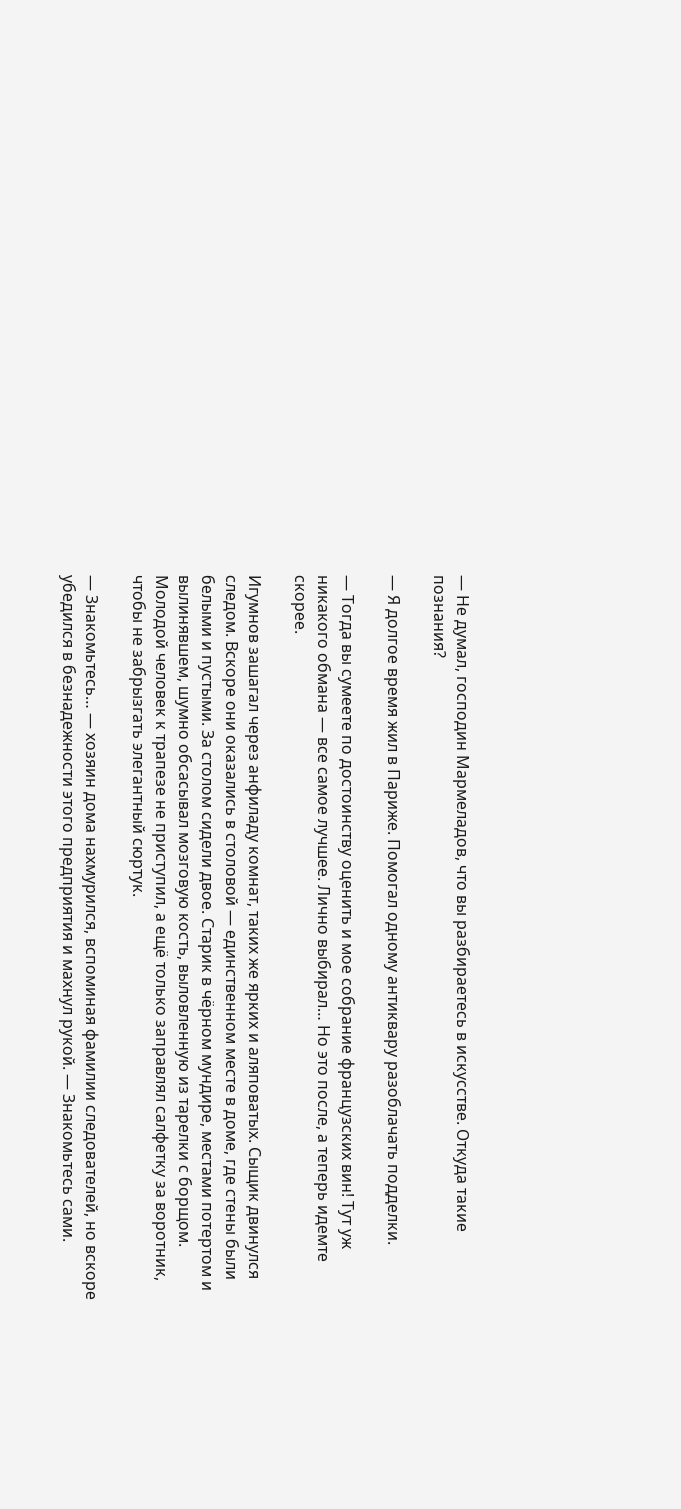— Не думал, господин Мармеладов, что вы разбираетесь в искусстве. Откуда такие познания?

— Я долгое время жил в Париже. Помогал одному антиквару разоблачать подделки.

— Тогда вы сумеете по достоинству оценить и мое собрание французских вин! Тут уж никакого обмана — все самое лучшее. Лично выбирал… Но это после, а теперь идемте скорее.

Игумнов зашагал через анфиладу комнат, таких же ярких и аляповатых. Сыщик двинулся следом. Вскоре они оказались в столовой — единственном месте в доме, где стены были белыми и пустыми. За столом сидели двое. Старик в чёрном мундире, местами потертом и вылинявшем, шумно обсасывал мозговую кость, выловленную из тарелки с борщом. Молодой человек к трапезе не приступил, а ещё только заправлял салфетку за воротник, чтобы не забрызгать элегантный сюртук.

— Знакомьтесь… — хозяин дома нахмурился, вспоминая фамилии следователей, но вскоре убедился в безнадежности этого предприятия и махнул рукой. — Знакомьтесь сами.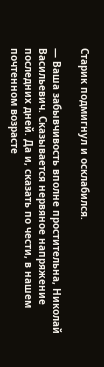Старик подмигнул и осклабился.

— Ваша забывчивость вполне простительна, Николай Васильевич. Сказывается нервяное напряжение последних дней. Да и, сказать по чести, в нашем почтенном возрасте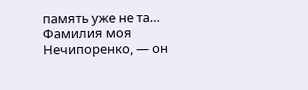память уже не та… Фамилия моя Нечипоренко, — он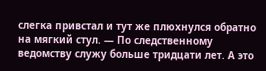слегка привстал и тут же плюхнулся обратно на мягкий стул. — По следственному ведомству служу больше тридцати лет. А это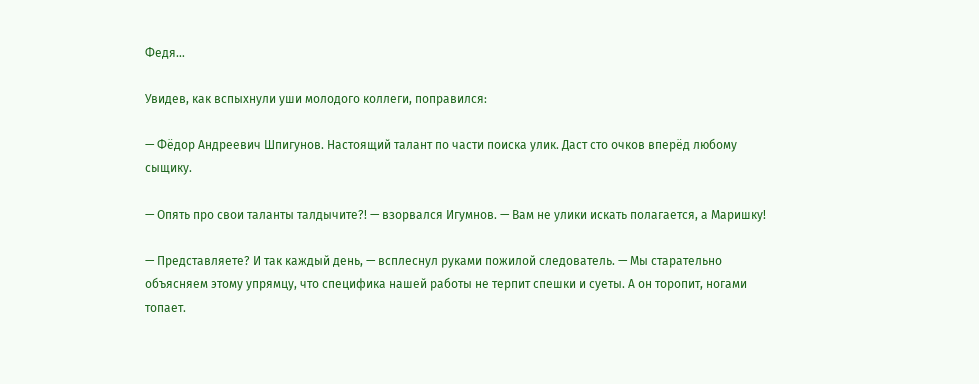Федя…

Увидев, как вспыхнули уши молодого коллеги, поправился:

— Фёдор Андреевич Шпигунов. Настоящий талант по части поиска улик. Даст сто очков вперёд любому сыщику.

— Опять про свои таланты талдычите?! — взорвался Игумнов. — Вам не улики искать полагается, а Маришку!

— Представляете? И так каждый день, — всплеснул руками пожилой следователь. — Мы старательно объясняем этому упрямцу, что специфика нашей работы не терпит спешки и суеты. А он торопит, ногами топает.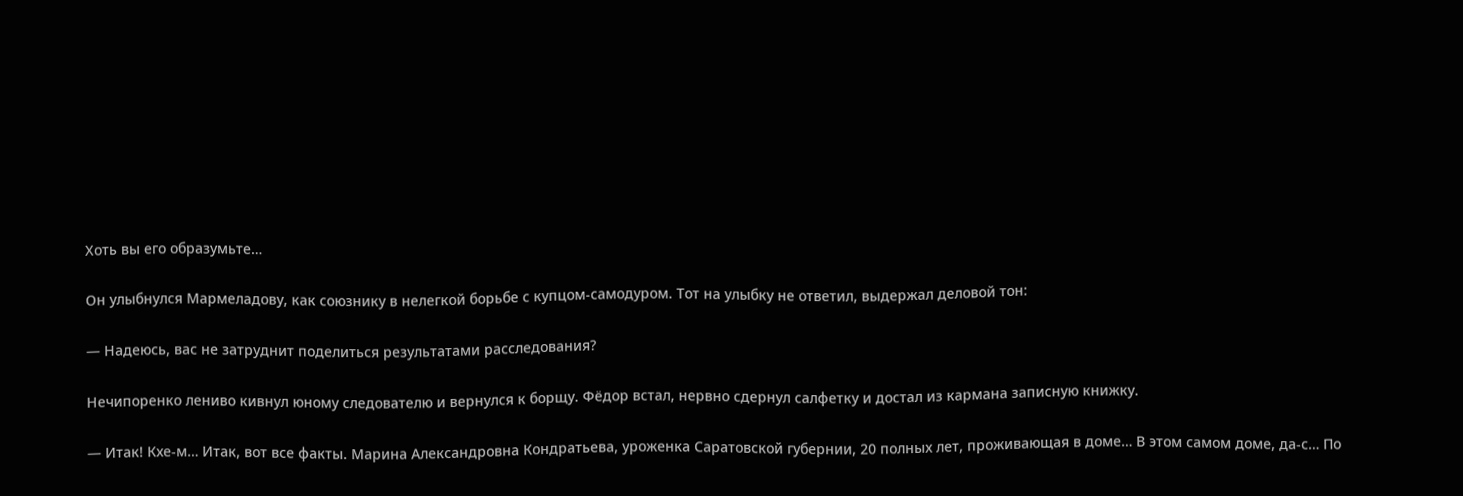Хоть вы его образумьте…

Он улыбнулся Мармеладову, как союзнику в нелегкой борьбе с купцом-самодуром. Тот на улыбку не ответил, выдержал деловой тон:

— Надеюсь, вас не затруднит поделиться результатами расследования?

Нечипоренко лениво кивнул юному следователю и вернулся к борщу. Фёдор встал, нервно сдернул салфетку и достал из кармана записную книжку.

— Итак! Кхе-м… Итак, вот все факты. Марина Александровна Кондратьева, уроженка Саратовской губернии, 20 полных лет, проживающая в доме… В этом самом доме, да-с… По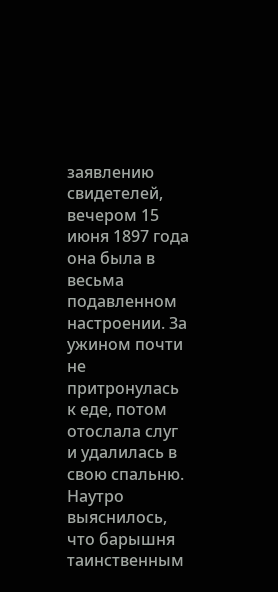заявлению свидетелей, вечером 15 июня 1897 года она была в весьма подавленном настроении. За ужином почти не притронулась к еде, потом отослала слуг и удалилась в свою спальню. Наутро выяснилось, что барышня таинственным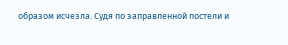образом исчезла. Судя по заправленной постели и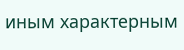иным характерным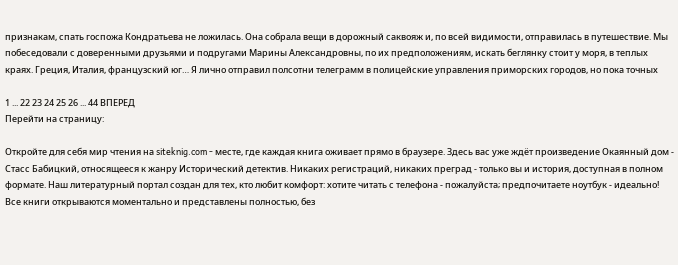признакам, спать госпожа Кондратьева не ложилась. Она собрала вещи в дорожный саквояж и, по всей видимости, отправилась в путешествие. Мы побеседовали с доверенными друзьями и подругами Марины Александровны, по их предположениям, искать беглянку стоит у моря, в теплых краях. Греция, Италия, французский юг… Я лично отправил полсотни телеграмм в полицейские управления приморских городов, но пока точных

1 ... 22 23 24 25 26 ... 44 ВПЕРЕД
Перейти на страницу:

Откройте для себя мир чтения на siteknig.com - месте, где каждая книга оживает прямо в браузере. Здесь вас уже ждёт произведение Окаянный дом - Стасс Бабицкий, относящееся к жанру Исторический детектив. Никаких регистраций, никаких преград - только вы и история, доступная в полном формате. Наш литературный портал создан для тех, кто любит комфорт: хотите читать с телефона - пожалуйста; предпочитаете ноутбук - идеально! Все книги открываются моментально и представлены полностью, без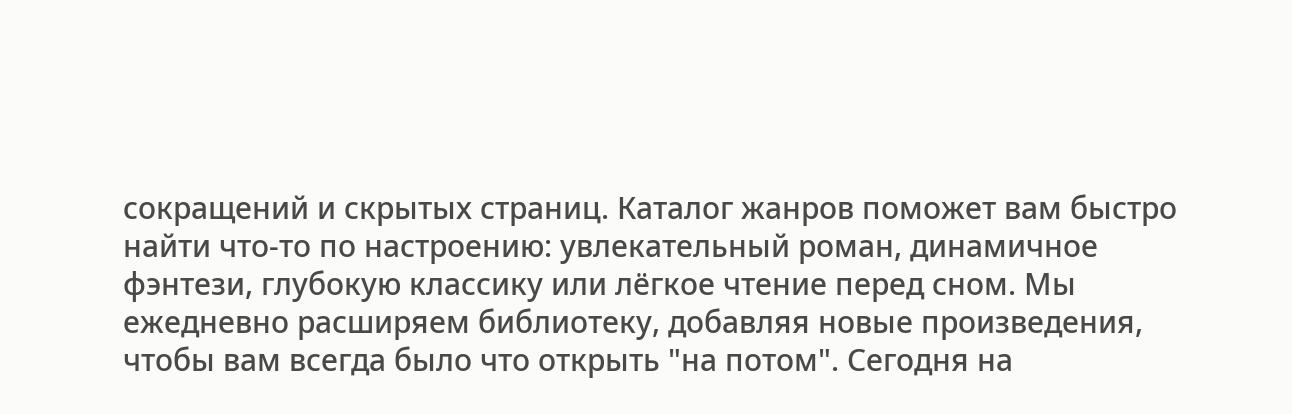сокращений и скрытых страниц. Каталог жанров поможет вам быстро найти что-то по настроению: увлекательный роман, динамичное фэнтези, глубокую классику или лёгкое чтение перед сном. Мы ежедневно расширяем библиотеку, добавляя новые произведения, чтобы вам всегда было что открыть "на потом". Сегодня на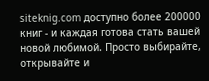siteknig.com доступно более 200000 книг - и каждая готова стать вашей новой любимой. Просто выбирайте, открывайте и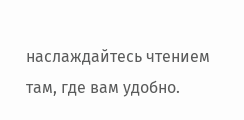наслаждайтесь чтением там, где вам удобно.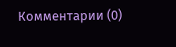Комментарии (0)